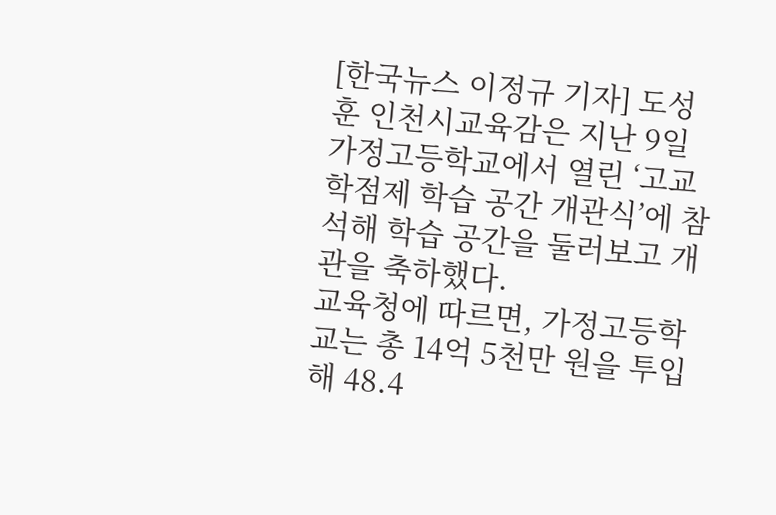[한국뉴스 이정규 기자] 도성훈 인천시교육감은 지난 9일 가정고등학교에서 열린 ‘고교학점제 학습 공간 개관식’에 참석해 학습 공간을 둘러보고 개관을 축하했다.
교육청에 따르면, 가정고등학교는 총 14억 5천만 원을 투입해 48.4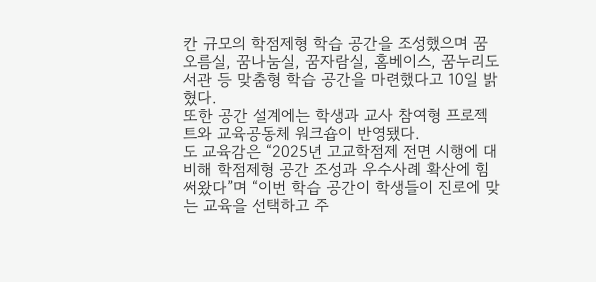칸 규모의 학점제형 학습 공간을 조성했으며 꿈오름실, 꿈나눔실, 꿈자람실, 홈베이스, 꿈누리도서관 등 맞춤형 학습 공간을 마련했다고 10일 밝혔다.
또한 공간 설계에는 학생과 교사 참여형 프로젝트와 교육공동체 워크숍이 반영됐다.
도 교육감은 “2025년 고교학점제 전면 시행에 대비해 학점제형 공간 조성과 우수사례 확산에 힘써왔다”며 “이번 학습 공간이 학생들이 진로에 맞는 교육을 선택하고 주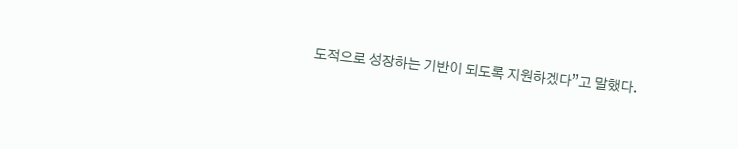도적으로 성장하는 기반이 되도록 지원하겠다”고 말했다.